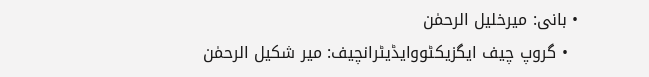• بانی: میرخلیل الرحمٰن
  • گروپ چیف ایگزیکٹووایڈیٹرانچیف: میر شکیل الرحمٰن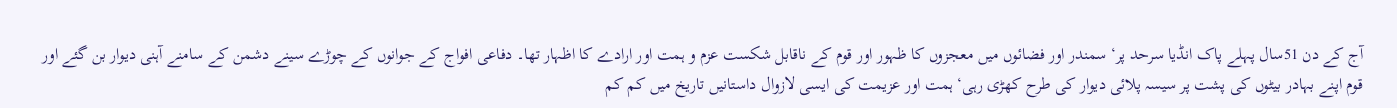آج کے دن 51سال پہلے پاک انڈیا سرحد پر‘ سمندر اور فضائوں میں معجزوں کا ظہور اور قوم کے ناقابل شکست عزم و ہمت اور ارادے کا اظہار تھا۔ دفاعی افواج کے جوانوں کے چوڑے سینے دشمن کے سامنے آہنی دیوار بن گئے اور قوم اپنے بہادر بیٹوں کی پشت پر سیسہ پلائی دیوار کی طرح کھڑی رہی‘ ہمت اور عزیمت کی ایسی لازوال داستانیں تاریخ میں کم کم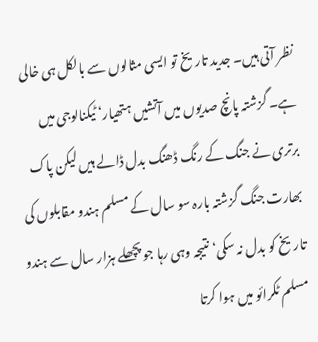نظر آتی ہیں۔ جدید تاریخ تو ایسی مثالوں سے بالکل ہی خالی ہے۔ گزشتہ پانچ صدیوں میں آتشیں ہتھیار‘ ٹیکنالوجی میں برتری نے جنگ کے رنگ ڈھنگ بدل ڈالے ہیں لیکن پاک بھارت جنگ گزشتہ بارہ سو سال کے مسلم ہندو مقابلوں کی تاریخ کو بدل نہ سکی‘ نتیجہ وہی رہا جو پچھلے ہزار سال سے ہندو مسلم ٹکرائو میں ہوا کرتا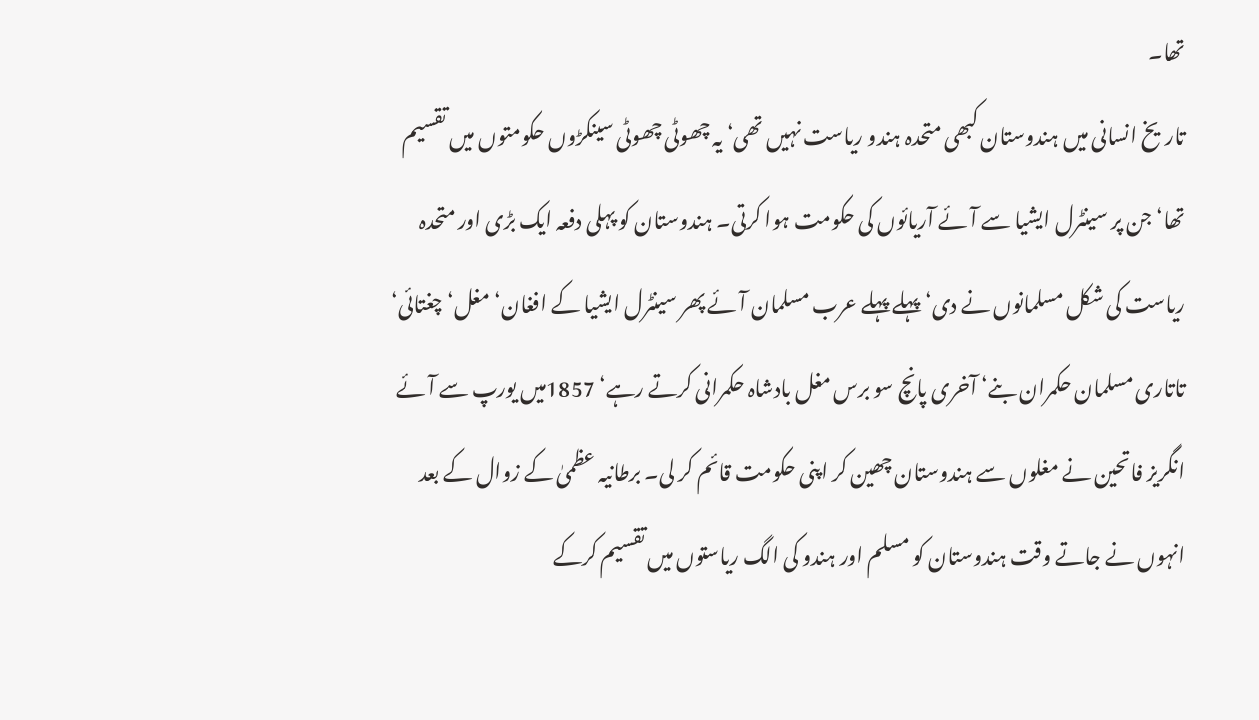تھا۔
تاریخ انسانی میں ہندوستان کبھی متحدہ ہندو ریاست نہیں تھی‘ یہ چھوٹی چھوٹی سینکڑوں حکومتوں میں تقسیم تھا‘ جن پر سینٹرل ایشیا سے آئے آریائوں کی حکومت ہوا کرتی۔ ہندوستان کو پہلی دفعہ ایک بڑی اور متحدہ ریاست کی شکل مسلمانوں نے دی‘ پہلے پہلے عرب مسلمان آئے پھر سینٹرل ایشیا کے افغان‘ مغل‘ چغتائی‘ تاتاری مسلمان حکمران بنے‘ آخری پانچ سو برس مغل بادشاہ حکمرانی کرتے رہے‘ 1857میں یورپ سے آئے انگریز فاتحین نے مغلوں سے ہندوستان چھین کر اپنی حکومت قائم کر لی۔ برطانیہ عظمیٰ کے زوال کے بعد انہوں نے جاتے وقت ہندوستان کو مسلم اور ہندو کی الگ ریاستوں میں تقسیم کرکے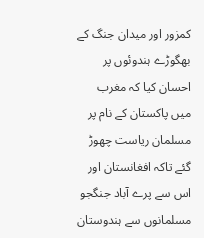کمزور اور میدان جنگ کے بھگوڑے ہندوئوں پر احسان کیا کہ مغرب میں پاکستان کے نام پر مسلمان ریاست چھوڑ گئے تاکہ افغانستان اور اس سے پرے آباد جنگجو مسلمانوں سے ہندوستان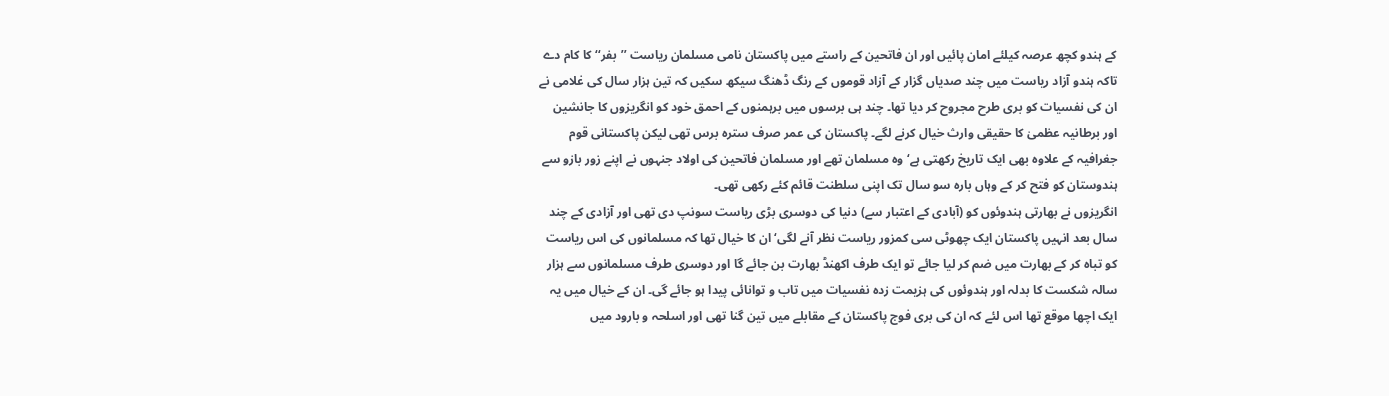کے ہندو کچھ عرصہ کیلئے امان پائیں اور ان فاتحین کے راستے میں پاکستان نامی مسلمان ریاست ’’بفر‘‘ کا کام دے تاکہ ہندو آزاد ریاست میں چند صدیاں گزار کے آزاد قوموں کے رنگ ڈھنگ سیکھ سکیں کہ تین ہزار سال کی غلامی نے ان کی نفسیات کو بری طرح مجروح کر دیا تھا۔ چند ہی برسوں میں برہمنوں کے احمق خود کو انگریزوں کا جانشین اور برطانیہ عظمیٰ کا حقیقی وارث خیال کرنے لگے۔ پاکستان کی عمر صرف سترہ برس تھی لیکن پاکستانی قوم جغرافیہ کے علاوہ بھی ایک تاریخ رکھتی ہے‘ وہ مسلمان تھے اور مسلمان فاتحین کی اولاد جنہوں نے اپنے زور بازو سے ہندوستان کو فتح کر کے وہاں بارہ سو سال تک اپنی سلطنت قائم کئے رکھی تھی۔
انگریزوں نے بھارتی ہندوئوں کو (آبادی کے اعتبار سے) دنیا کی دوسری بڑی ریاست سونپ دی تھی اور آزادی کے چند سال بعد انہیں پاکستان ایک چھوٹی سی کمزور ریاست نظر آنے لگی‘ ان کا خیال تھا کہ مسلمانوں کی اس ریاست کو تباہ کر کے بھارت میں ضم کر لیا جائے تو ایک طرف اکھنڈ بھارت بن جائے گا اور دوسری طرف مسلمانوں سے ہزار سالہ شکست کا بدلہ اور ہندوئوں کی ہزیمت زدہ نفسیات میں تاب و توانائی پیدا ہو جائے گی۔ ان کے خیال میں یہ ایک اچھا موقع تھا اس لئے کہ ان کی بری فوج پاکستان کے مقابلے میں تین گنا تھی اور اسلحہ و بارود میں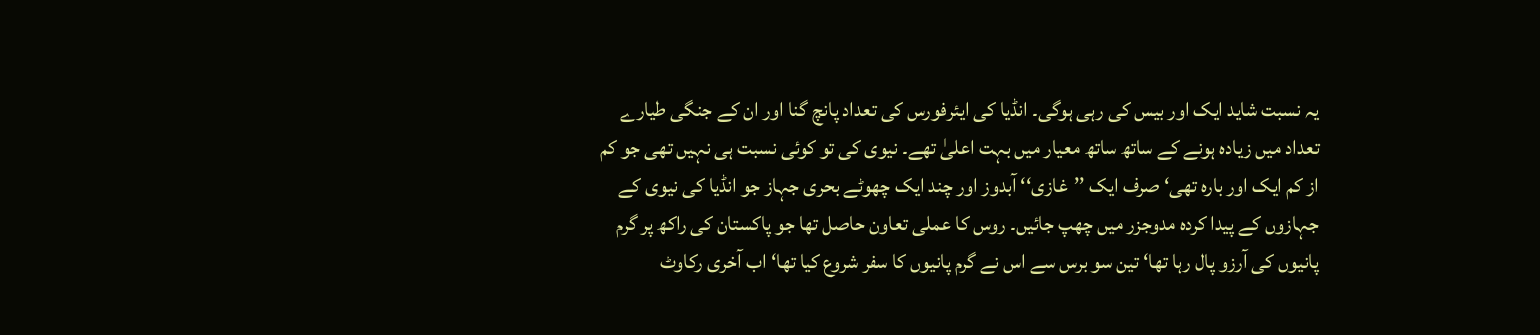یہ نسبت شاید ایک اور بیس کی رہی ہوگی۔ انڈیا کی ایئرفورس کی تعداد پانچ گنا اور ان کے جنگی طیارے تعداد میں زیادہ ہونے کے ساتھ ساتھ معیار میں بہت اعلیٰ تھے۔ نیوی کی تو کوئی نسبت ہی نہیں تھی جو کم از کم ایک اور بارہ تھی‘ صرف ایک ’’غازی‘‘ آبدوز اور چند ایک چھوٹے بحری جہاز جو انڈیا کی نیوی کے جہازوں کے پیدا کردہ مدوجزر میں چھپ جائیں۔ روس کا عملی تعاون حاصل تھا جو پاکستان کی راکھ پر گرم پانیوں کی آرزو پال رہا تھا‘ تین سو برس سے اس نے گرم پانیوں کا سفر شروع کیا تھا‘ اب آخری رکاوٹ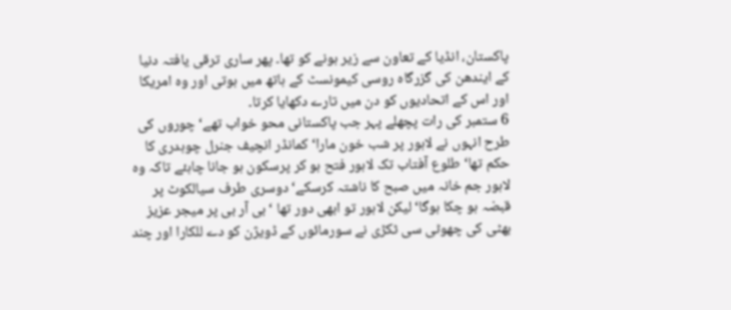پاکستان، انڈیا کے تعاون سے زیر ہونے کو تھا۔ پھر ساری ترقی یافتہ دنیا کے ایندھن کی گزرگاہ روسی کیمونسٹ کے ہاتھ میں ہوتی اور وہ امریکا اور اس کے اتحادیوں کو دن میں تارے دکھایا کرتا۔
6 ستمبر کی رات پچھلے پہر جب پاکستانی محو خواب تھے‘ چوروں کی طرح انہوں نے لاہور پر شب خون مارا‘ کمانڈر انچیف جنرل چوہدری کا حکم تھا‘ طلوع آفتاب تک لاہور فتح ہو کر پرسکون ہو جانا چاہئے تاکہ وہ لاہور جم خانہ میں صبح کا ناشتہ کرسکے‘ دوسری طرف سیالکوٹ پر قبضہ ہو چکا ہوگا‘ لیکن لاہور تو ابھی دور تھا ‘ بی آر بی پر میجر عزیز بھٹی کی چھوٹی سی ٹکڑی نے سورمائوں کے ڈویژن کو دے للکارا اور چند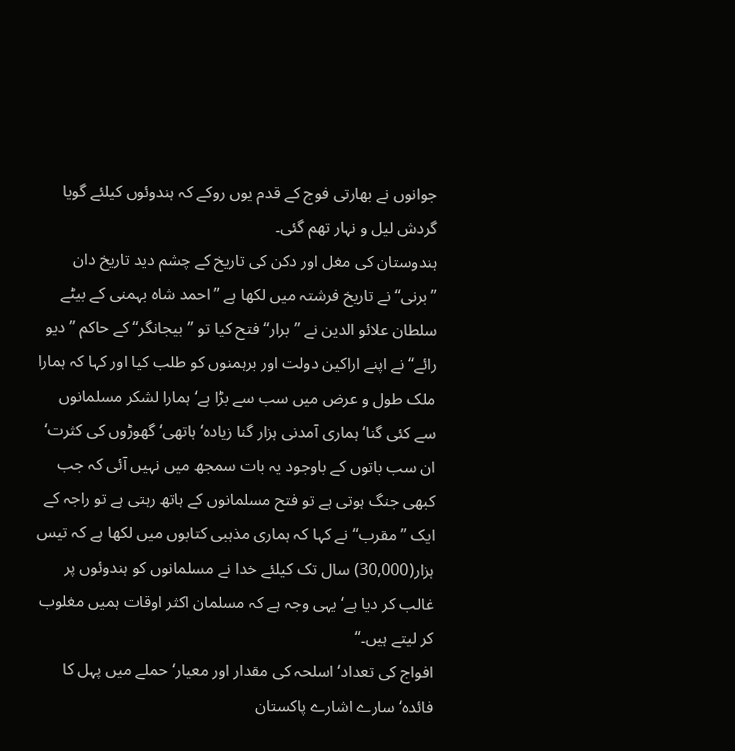جوانوں نے بھارتی فوج کے قدم یوں روکے کہ ہندوئوں کیلئے گویا گردش لیل و نہار تھم گئی۔
ہندوستان کی مغل اور دکن کی تاریخ کے چشم دید تاریخ دان ’’برنی‘‘ نے تاریخ فرشتہ میں لکھا ہے ’’احمد شاہ بہمنی کے بیٹے سلطان علائو الدین نے ’’برار‘‘ فتح کیا تو ’’بیجانگر‘‘ کے حاکم ’’دیو رائے‘‘ نے اپنے اراکین دولت اور برہمنوں کو طلب کیا اور کہا کہ ہمارا ملک طول و عرض میں سب سے بڑا ہے‘ ہمارا لشکر مسلمانوں سے کئی گنا‘ ہماری آمدنی ہزار گنا زیادہ‘ ہاتھی‘ گھوڑوں کی کثرت‘ ان سب باتوں کے باوجود یہ بات سمجھ میں نہیں آئی کہ جب کبھی جنگ ہوتی ہے تو فتح مسلمانوں کے ہاتھ رہتی ہے تو راجہ کے ایک ’’مقرب‘‘ نے کہا کہ ہماری مذہبی کتابوں میں لکھا ہے کہ تیس ہزار(30,000) سال تک کیلئے خدا نے مسلمانوں کو ہندوئوں پر غالب کر دیا ہے‘ یہی وجہ ہے کہ مسلمان اکثر اوقات ہمیں مغلوب کر لیتے ہیں۔‘‘
افواج کی تعداد‘ اسلحہ کی مقدار اور معیار‘ حملے میں پہل کا فائدہ‘ سارے اشارے پاکستان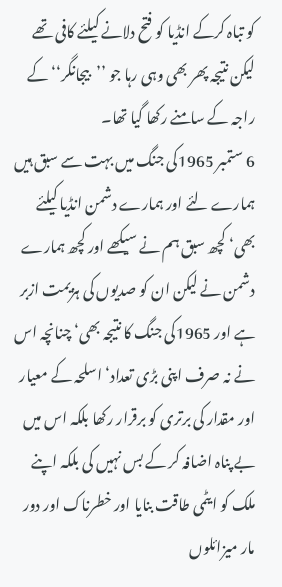کو تباہ کرکے انڈیا کو فتح دلانے کیلئے کافی تھے لیکن نتیجہ پھر بھی وہی رہا جو ’’بیجانگر‘‘ کے راجہ کے سامنے رکھا گیا تھا۔
6 ستمبر 1965کی جنگ میں بہت سے سبق ہیں ہمارے لئے اور ہمارے دشمن انڈیا کیلئے بھی‘ کچھ سبق ہم نے سیکھے اور کچھ ہمارے دشمن نے لیکن ان کو صدیوں کی ہزیمت ازبر ہے اور 1965کی جنگ کا نتیجہ بھی‘ چنانچہ اس نے نہ صرف اپنی بڑی تعداد‘ اسلحہ کے معیار اور مقدار کی برتری کو برقرار رکھا بلکہ اس میں بے پناہ اضافہ کر کے بس نہیں کی بلکہ اپنے ملک کو ایٹمی طاقت بنایا اور خطرناک اور دور مار میزائلوں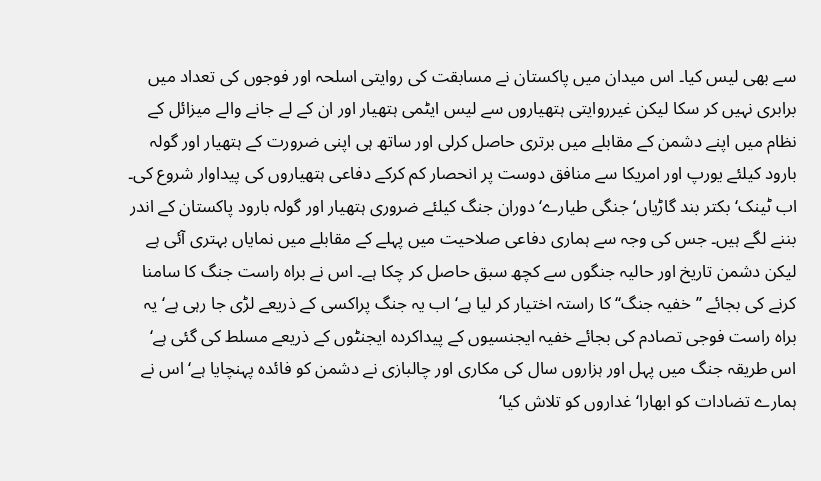سے بھی لیس کیا۔ اس میدان میں پاکستان نے مسابقت کی روایتی اسلحہ اور فوجوں کی تعداد میں برابری نہیں کر سکا لیکن غیرروایتی ہتھیاروں سے لیس ایٹمی ہتھیار اور ان کے لے جانے والے میزائل کے نظام میں اپنے دشمن کے مقابلے میں برتری حاصل کرلی اور ساتھ ہی اپنی ضرورت کے ہتھیار اور گولہ بارود کیلئے یورپ اور امریکا سے منافق دوست پر انحصار کم کرکے دفاعی ہتھیاروں کی پیداوار شروع کی۔ اب ٹینک‘ بکتر بند گاڑیاں‘ جنگی طیارے‘ دوران جنگ کیلئے ضروری ہتھیار اور گولہ بارود پاکستان کے اندر بننے لگے ہیں۔ جس کی وجہ سے ہماری دفاعی صلاحیت میں پہلے کے مقابلے میں نمایاں بہتری آئی ہے لیکن دشمن تاریخ اور حالیہ جنگوں سے کچھ سبق حاصل کر چکا ہے۔ اس نے براہ راست جنگ کا سامنا کرنے کی بجائے ’’خفیہ جنگ‘‘ کا راستہ اختیار کر لیا ہے‘ اب یہ جنگ پراکسی کے ذریعے لڑی جا رہی ہے‘ یہ براہ راست فوجی تصادم کی بجائے خفیہ ایجنسیوں کے پیداکردہ ایجنٹوں کے ذریعے مسلط کی گئی ہے‘ اس طریقہ جنگ میں پہل اور ہزاروں سال کی مکاری اور چالبازی نے دشمن کو فائدہ پہنچایا ہے‘ اس نے ہمارے تضادات کو ابھارا‘ غداروں کو تلاش کیا‘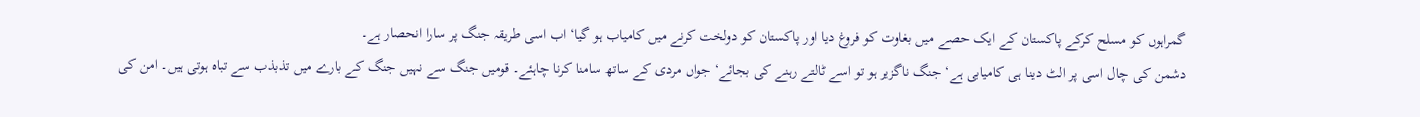گمراہوں کو مسلح کرکے پاکستان کے ایک حصے میں بغاوت کو فروغ دیا اور پاکستان کو دولخت کرنے میں کامیاب ہو گیا‘ اب اسی طریقہ جنگ پر سارا انحصار ہے۔
دشمن کی چال اسی پر الٹ دینا ہی کامیابی ہے‘ جنگ ناگزیر ہو تو اسے ٹالتے رہنے کی بجائے‘ جواں مردی کے ساتھ سامنا کرنا چاہئے۔ قومیں جنگ سے نہیں جنگ کے بارے میں تذبذب سے تباہ ہوتی ہیں۔ امن کی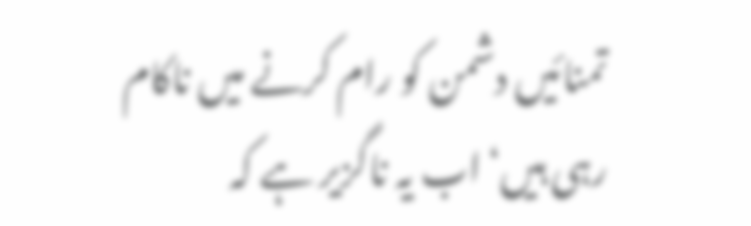تمنائیں دشمن کو رام کرنے میں ناکام رہی ہیں‘ اب یہ ناگزیر ہے کہ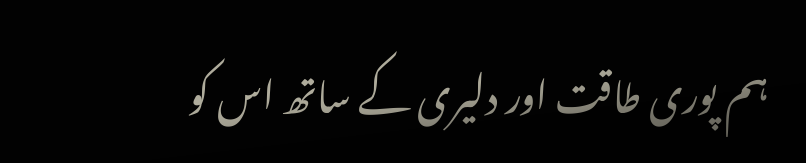ہم پوری طاقت اور دلیری کے ساتھ اس کو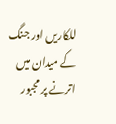للکاریں اور جنگ کے میدان میں اترنے پر مجبور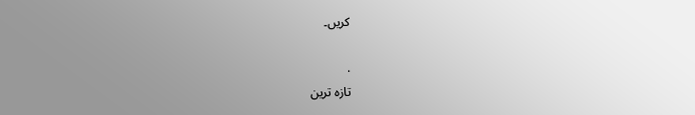کریں۔

.
تازہ ترین